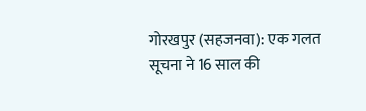गोरखपुर (सहजनवा): एक गलत सूचना ने 16 साल की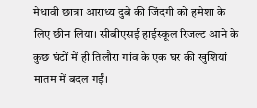मेधावी छात्रा आराध्य दुबे की जिंदगी को हमेशा के लिए छीन लिया। सीबीएसई हाईस्कूल रिजल्ट आने के कुछ घंटों में ही तिलौरा गांव के एक घर की खुशियां मातम में बदल गईं।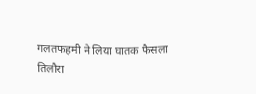गलतफहमी ने लिया घातक फैसला
तिलौरा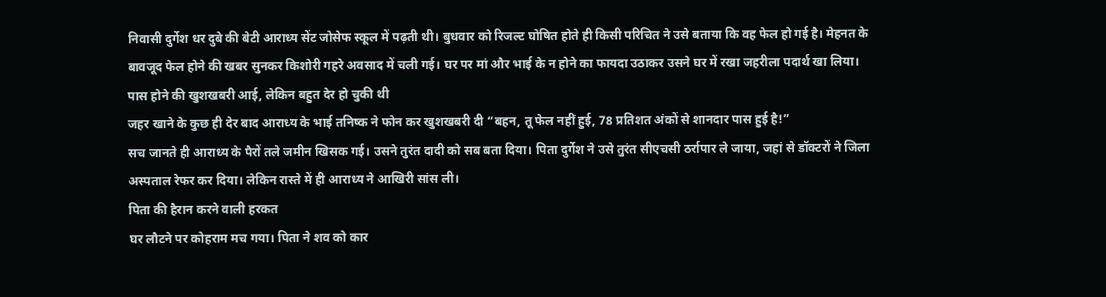निवासी दुर्गेश धर दुबे की बेटी आराध्य सेंट जोसेफ स्कूल में पढ़ती थी। बुधवार को रिजल्ट घोषित होते ही किसी परिचित ने उसे बताया कि वह फेल हो गई है। मेहनत के बावजूद फेल होने की खबर सुनकर किशोरी गहरे अवसाद में चली गई। घर पर मां और भाई के न होने का फायदा उठाकर उसने घर में रखा जहरीला पदार्थ खा लिया।
पास होने की खुशखबरी आई, लेकिन बहुत देर हो चुकी थी
जहर खाने के कुछ ही देर बाद आराध्य के भाई तनिष्क ने फोन कर खुशखबरी दी “बहन, तू फेल नहीं हुई, 78 प्रतिशत अंकों से शानदार पास हुई है!”
सच जानते ही आराध्य के पैरों तले जमीन खिसक गई। उसने तुरंत दादी को सब बता दिया। पिता दुर्गेश ने उसे तुरंत सीएचसी ठर्रापार ले जाया, जहां से डॉक्टरों ने जिला अस्पताल रेफर कर दिया। लेकिन रास्ते में ही आराध्य ने आखिरी सांस ली।
पिता की हैरान करने वाली हरकत
घर लौटने पर कोहराम मच गया। पिता ने शव को कार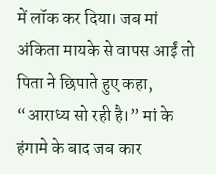में लॉक कर दिया। जब मां अंकिता मायके से वापस आईं तो पिता ने छिपाते हुए कहा, “आराध्य सो रही है।” मां के हंगामे के बाद जब कार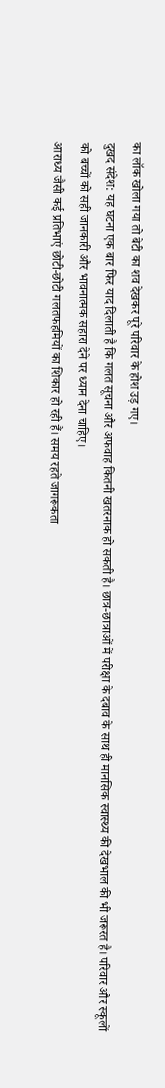का लॉक खोला गया तो बेटी का शव देखकर पूरे परिवार के होश उड़ गए।
दुखद संदेश: यह घटना एक बार फिर याद दिलाती है कि गलत सूचना और अफवाह कितनी खतरनाक हो सकती है। छात्र-छात्राओं में परीक्षा के दबाव के साथ ही मानसिक स्वास्थ्य की देखभाल की भी जरूरत है। परिवार और स्कूलों को बच्चों को सही जानकारी और भावनात्मक सहारा देने पर ध्यान देना चाहिए।
आराध्य जैसी कई प्रतिभाएं छोटी-छोटी गलतफहमियों का शिकार हो रही हैं। समय रहते जागरूकता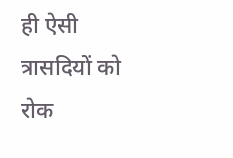ही ऐसी त्रासदियों को रोक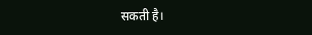सकती है।